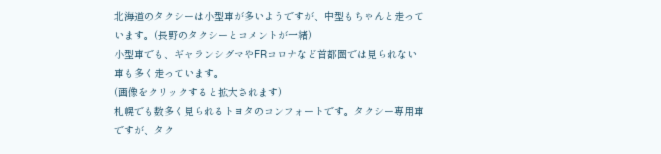北海道のタクシーは小型車が多いようですが、中型もちゃんと走っています。(長野のタクシーとコメントが一緒)
小型車でも、ギャランシグマやFRコロナなど首都圏では見られない車も多く走っています。
(画像をクリックすると拡大されます)
札幌でも数多く見られるトヨタのコンフォートです。タクシー専用車ですが、タク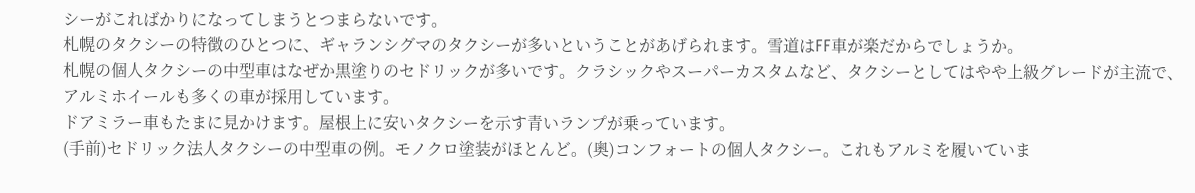シーがこればかりになってしまうとつまらないです。
札幌のタクシーの特徴のひとつに、ギャランシグマのタクシーが多いということがあげられます。雪道はFF車が楽だからでしょうか。
札幌の個人タクシーの中型車はなぜか黒塗りのセドリックが多いです。クラシックやスーパーカスタムなど、タクシーとしてはやや上級グレードが主流で、アルミホイールも多くの車が採用しています。
ドアミラー車もたまに見かけます。屋根上に安いタクシーを示す青いランプが乗っています。
(手前)セドリック法人タクシーの中型車の例。モノクロ塗装がほとんど。(奥)コンフォートの個人タクシー。これもアルミを履いていま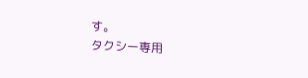す。
タクシー専用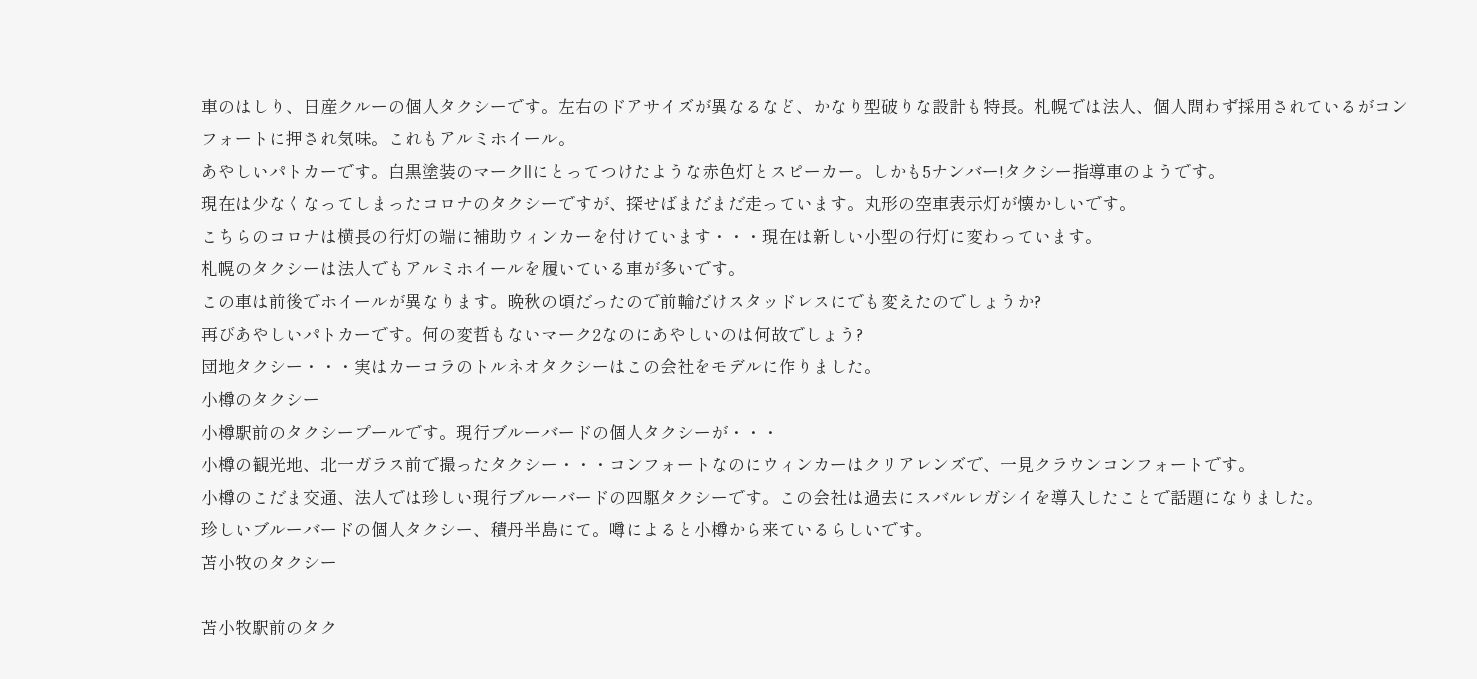車のはしり、日産クルーの個人タクシーです。左右のドアサイズが異なるなど、かなり型破りな設計も特長。札幌では法人、個人問わず採用されているがコンフォートに押され気味。これもアルミホイール。
あやしいパトカーです。白黒塗装のマークllにとってつけたような赤色灯とスピーカー。しかも5ナンバー!タクシー指導車のようです。
現在は少なくなってしまったコロナのタクシーですが、探せばまだまだ走っています。丸形の空車表示灯が懐かしいです。
こちらのコロナは横長の行灯の端に補助ウィンカーを付けています・・・現在は新しい小型の行灯に変わっています。
札幌のタクシーは法人でもアルミホイールを履いている車が多いです。
この車は前後でホイールが異なります。晩秋の頃だったので前輪だけスタッドレスにでも変えたのでしょうか?
再びあやしいパトカーです。何の変哲もないマーク2なのにあやしいのは何故でしょう?
団地タクシー・・・実はカーコラのトルネオタクシーはこの会社をモデルに作りました。
小樽のタクシー
小樽駅前のタクシープールです。現行ブルーバードの個人タクシーが・・・
小樽の観光地、北一ガラス前で撮ったタクシー・・・コンフォートなのにウィンカーはクリアレンズで、一見クラウンコンフォートです。
小樽のこだま交通、法人では珍しい現行ブルーバードの四駆タクシーです。この会社は過去にスバルレガシイを導入したことで話題になりました。
珍しいブルーバードの個人タクシー、積丹半島にて。噂によると小樽から来ているらしいです。
苫小牧のタクシー

苫小牧駅前のタク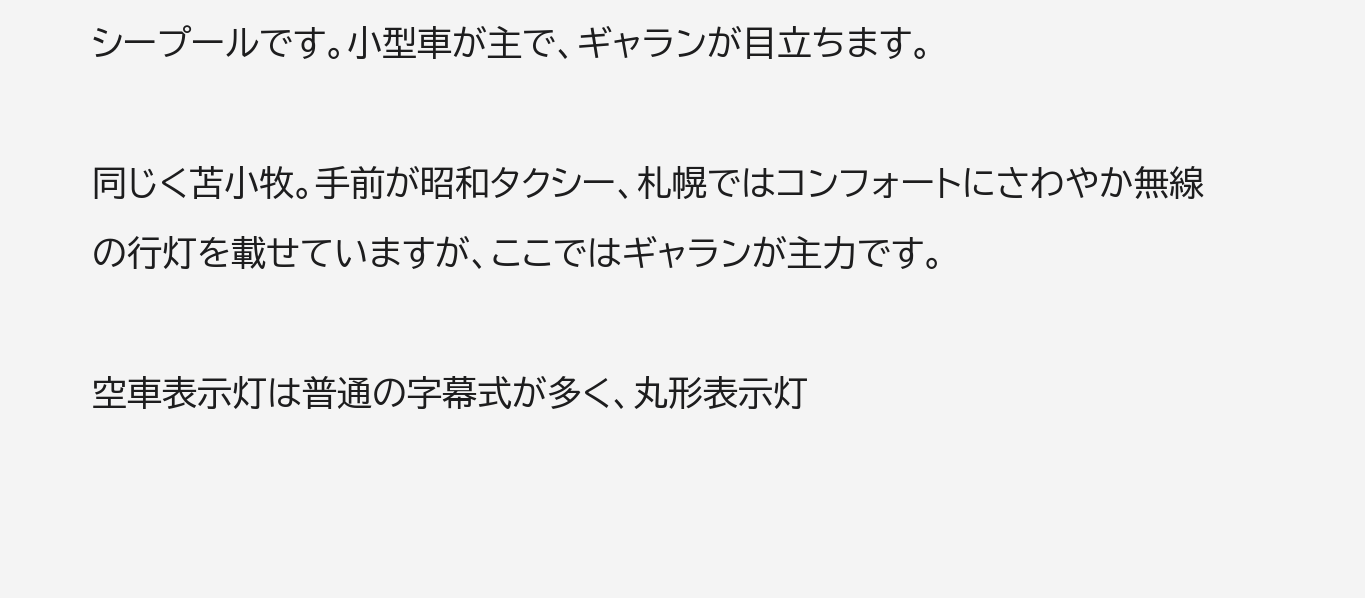シープールです。小型車が主で、ギャランが目立ちます。

同じく苫小牧。手前が昭和タクシー、札幌ではコンフォートにさわやか無線の行灯を載せていますが、ここではギャランが主力です。

空車表示灯は普通の字幕式が多く、丸形表示灯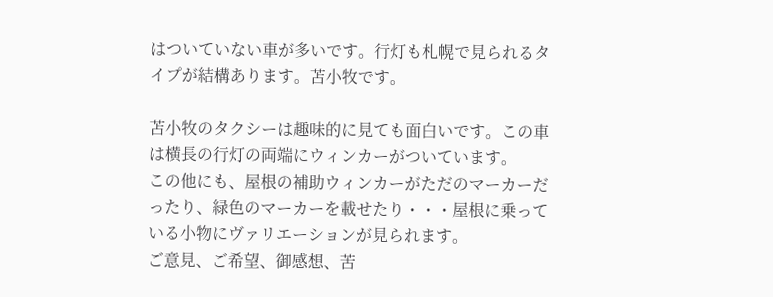はついていない車が多いです。行灯も札幌で見られるタイプが結構あります。苫小牧です。

苫小牧のタクシーは趣味的に見ても面白いです。この車は横長の行灯の両端にウィンカーがついています。
この他にも、屋根の補助ウィンカーがただのマーカーだったり、緑色のマーカーを載せたり・・・屋根に乗っている小物にヴァリエーションが見られます。
ご意見、ご希望、御感想、苦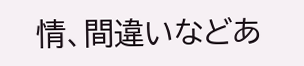情、間違いなどあ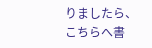りましたら、こちらへ書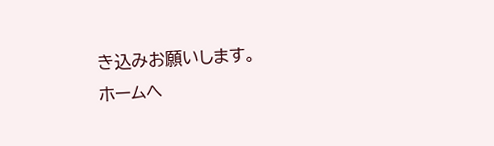き込みお願いします。
ホームへ